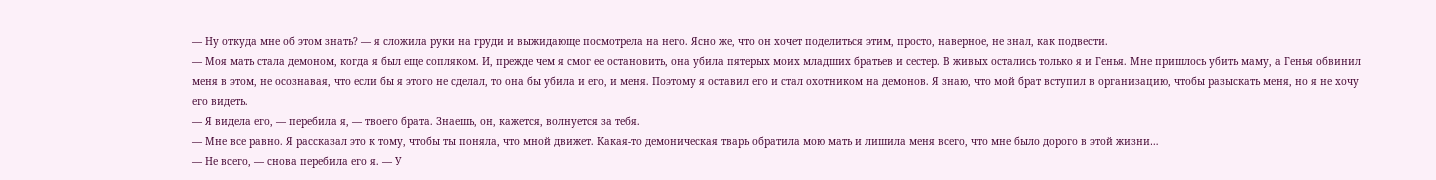— Ну откуда мне об этом знать? — я сложила руки на груди и выжидающе посмотрела на него. Ясно же, что он хочет поделиться этим, просто, наверное, не знал, как подвести.
— Моя мать стала демоном, когда я был еще сопляком. И, прежде чем я смог ее остановить, она убила пятерых моих младших братьев и сестер. В живых остались только я и Генья. Мне пришлось убить маму, а Генья обвинил меня в этом, не осознавая, что если бы я этого не сделал, то она бы убила и его, и меня. Поэтому я оставил его и стал охотником на демонов. Я знаю, что мой брат вступил в организацию, чтобы разыскать меня, но я не хочу его видеть.
— Я видела его, — перебила я, — твоего брата. Знаешь, он, кажется, волнуется за тебя.
— Мне все равно. Я рассказал это к тому, чтобы ты поняла, что мной движет. Какая-то демоническая тварь обратила мою мать и лишила меня всего, что мне было дорого в этой жизни…
— Не всего, — снова перебила его я. — У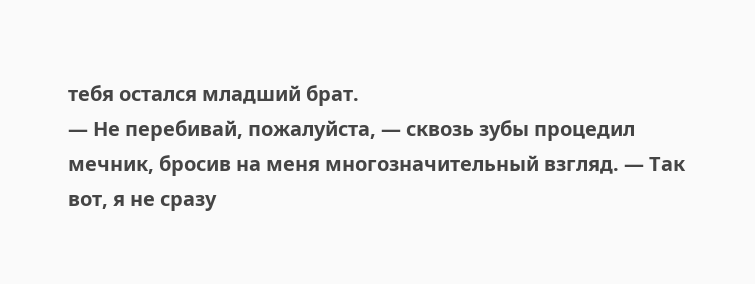тебя остался младший брат.
— Не перебивай, пожалуйста, — сквозь зубы процедил мечник, бросив на меня многозначительный взгляд. — Так вот, я не сразу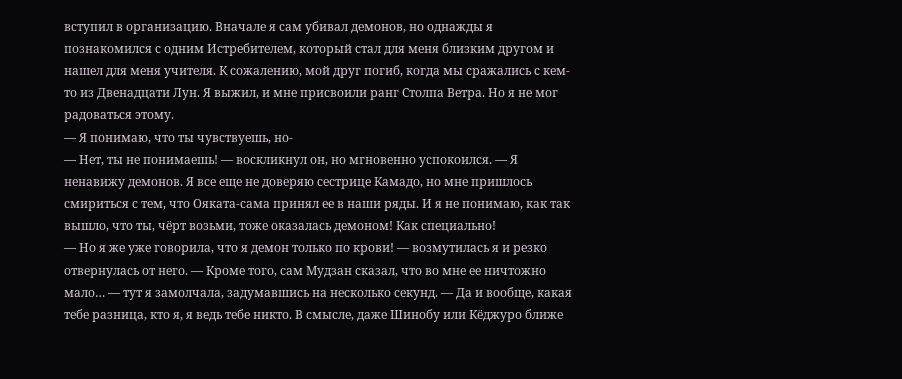вступил в организацию. Вначале я сам убивал демонов, но однажды я познакомился с одним Истребителем, который стал для меня близким другом и нашел для меня учителя. К сожалению, мой друг погиб, когда мы сражались с кем-то из Двенадцати Лун. Я выжил, и мне присвоили ранг Столпа Ветра. Но я не мог радоваться этому.
— Я понимаю, что ты чувствуешь, но-
— Нет, ты не понимаешь! — воскликнул он, но мгновенно успокоился. — Я ненавижу демонов. Я все еще не доверяю сестрице Камадо, но мне пришлось смириться с тем, что Ояката-сама принял ее в наши ряды. И я не понимаю, как так вышло, что ты, чёрт возьми, тоже оказалась демоном! Как специально!
— Но я же уже говорила, что я демон только по крови! — возмутилась я и резко отвернулась от него. — Кроме того, сам Мудзан сказал, что во мне ее ничтожно мало… — тут я замолчала, задумавшись на несколько секунд. — Да и вообще, какая тебе разница, кто я, я ведь тебе никто. В смысле, даже Шинобу или Кёджуро ближе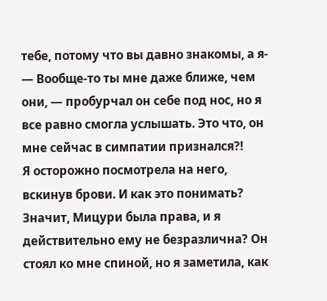тебе, потому что вы давно знакомы, а я-
— Вообще-то ты мне даже ближе, чем они, — пробурчал он себе под нос, но я все равно смогла услышать. Это что, он мне сейчас в симпатии признался?!
Я осторожно посмотрела на него, вскинув брови. И как это понимать? Значит, Мицури была права, и я действительно ему не безразлична? Он стоял ко мне спиной, но я заметила, как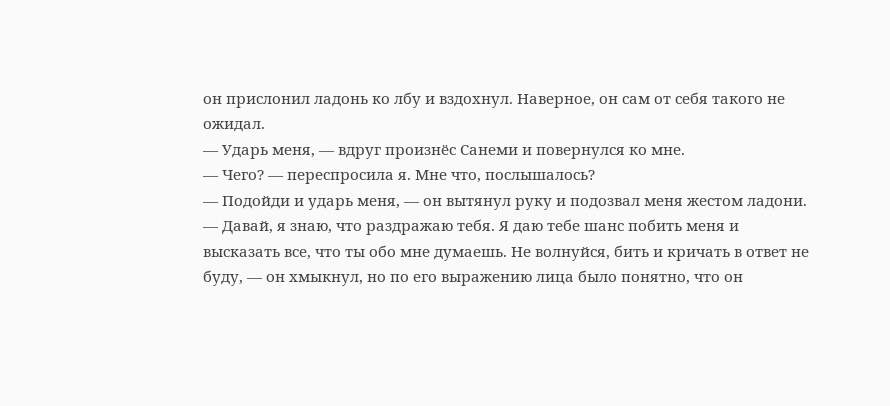он прислонил ладонь ко лбу и вздохнул. Наверное, он сам от себя такого не ожидал.
— Ударь меня, — вдруг произнёс Санеми и повернулся ко мне.
— Чего? — переспросила я. Мне что, послышалось?
— Подойди и ударь меня, — он вытянул руку и подозвал меня жестом ладони. — Давай, я знаю, что раздражаю тебя. Я даю тебе шанс побить меня и высказать все, что ты обо мне думаешь. Не волнуйся, бить и кричать в ответ не буду, — он хмыкнул, но по его выражению лица было понятно, что он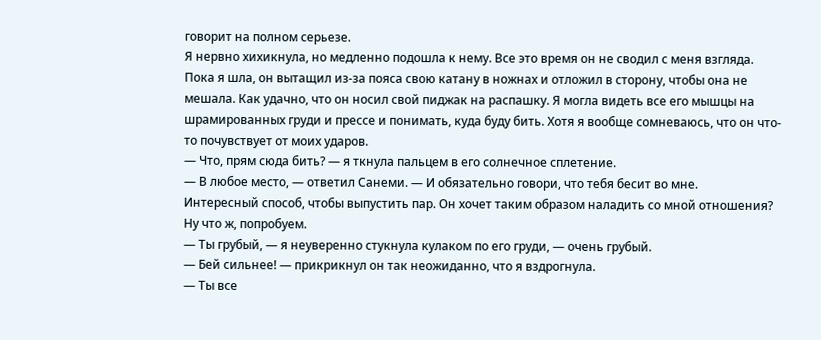говорит на полном серьезе.
Я нервно хихикнула, но медленно подошла к нему. Все это время он не сводил с меня взгляда. Пока я шла, он вытащил из-за пояса свою катану в ножнах и отложил в сторону, чтобы она не мешала. Как удачно, что он носил свой пиджак на распашку. Я могла видеть все его мышцы на шрамированных груди и прессе и понимать, куда буду бить. Хотя я вообще сомневаюсь, что он что-то почувствует от моих ударов.
— Что, прям сюда бить? — я ткнула пальцем в его солнечное сплетение.
— В любое место, — ответил Санеми. — И обязательно говори, что тебя бесит во мне.
Интересный способ, чтобы выпустить пар. Он хочет таким образом наладить со мной отношения? Ну что ж, попробуем.
— Ты грубый, — я неуверенно стукнула кулаком по его груди, — очень грубый.
— Бей сильнее! — прикрикнул он так неожиданно, что я вздрогнула.
— Ты все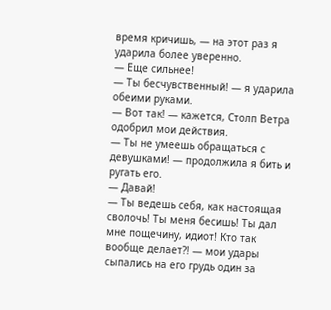время кричишь, — на этот раз я ударила более уверенно.
— Еще сильнее!
— Ты бесчувственный! — я ударила обеими руками.
— Вот так! — кажется, Столп Ветра одобрил мои действия.
— Ты не умеешь обращаться с девушками! — продолжила я бить и ругать его.
— Давай!
— Ты ведешь себя, как настоящая сволочь! Ты меня бесишь! Ты дал мне пощечину, идиот! Кто так вообще делает?! — мои удары сыпались на его грудь один за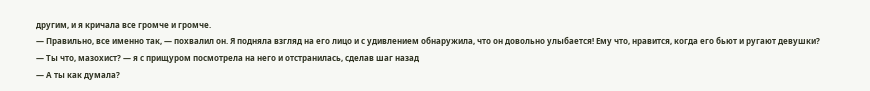другим, и я кричала все громче и громче.
— Правильно, все именно так, — похвалил он. Я подняла взгляд на его лицо и с удивлением обнаружила, что он довольно улыбается! Ему что, нравится, когда его бьют и ругают девушки?
— Ты что, мазохист? — я с прищуром посмотрела на него и отстранилась, сделав шаг назад
— А ты как думала?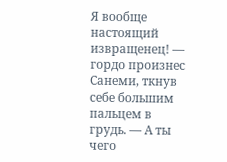Я вообще настоящий извращенец! — гордо произнес Санеми, ткнув себе большим пальцем в грудь. — А ты чего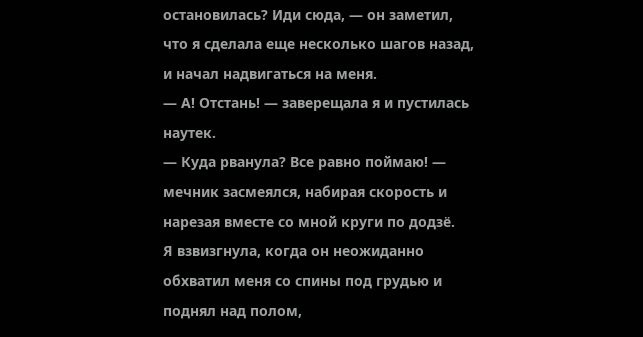остановилась? Иди сюда, — он заметил, что я сделала еще несколько шагов назад, и начал надвигаться на меня.
— А! Отстань! — заверещала я и пустилась наутек.
— Куда рванула? Все равно поймаю! — мечник засмеялся, набирая скорость и нарезая вместе со мной круги по додзё.
Я взвизгнула, когда он неожиданно обхватил меня со спины под грудью и поднял над полом,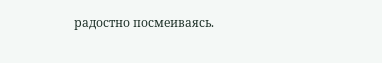радостно посмеиваясь.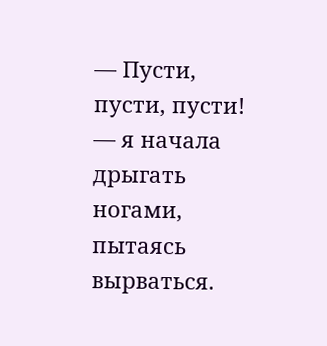— Пусти, пусти, пусти! — я начала дрыгать ногами, пытаясь вырваться.